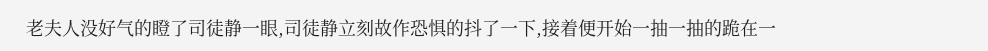老夫人没好气的瞪了司徒静一眼,司徒静立刻故作恐惧的抖了一下,接着便开始一抽一抽的跪在一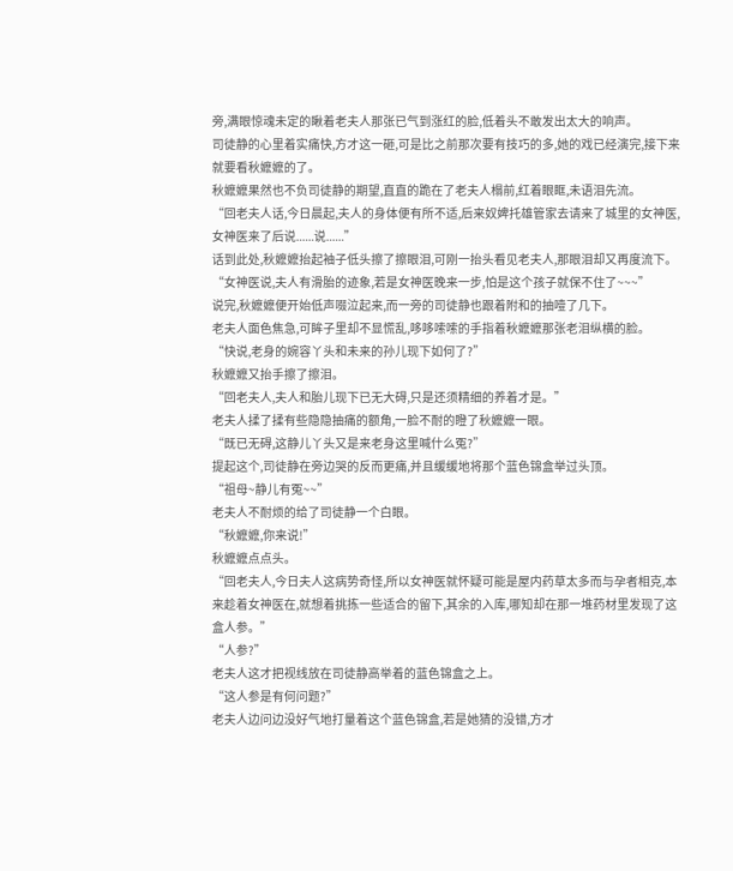旁,满眼惊魂未定的瞅着老夫人那张已气到涨红的脸,低着头不敢发出太大的响声。
司徒静的心里着实痛快,方才这一砸,可是比之前那次要有技巧的多,她的戏已经演完,接下来就要看秋嬷嬷的了。
秋嬷嬷果然也不负司徒静的期望,直直的跪在了老夫人榻前,红着眼眶,未语泪先流。
“回老夫人话,今日晨起,夫人的身体便有所不适,后来奴婢托雄管家去请来了城里的女神医,女神医来了后说......说......”
话到此处,秋嬷嬷抬起袖子低头擦了擦眼泪,可刚一抬头看见老夫人,那眼泪却又再度流下。
“女神医说,夫人有滑胎的迹象,若是女神医晚来一步,怕是这个孩子就保不住了~~~”
说完,秋嬷嬷便开始低声啜泣起来,而一旁的司徒静也跟着附和的抽噎了几下。
老夫人面色焦急,可眸子里却不显慌乱,哆哆嗦嗦的手指着秋嬷嬷那张老泪纵横的脸。
“快说,老身的婉容丫头和未来的孙儿现下如何了?”
秋嬷嬷又抬手擦了擦泪。
“回老夫人,夫人和胎儿现下已无大碍,只是还须精细的养着才是。”
老夫人揉了揉有些隐隐抽痛的额角,一脸不耐的瞪了秋嬷嬷一眼。
“既已无碍,这静儿丫头又是来老身这里喊什么冤?”
提起这个,司徒静在旁边哭的反而更痛,并且缓缓地将那个蓝色锦盒举过头顶。
“祖母~静儿有冤~~”
老夫人不耐烦的给了司徒静一个白眼。
“秋嬷嬷,你来说!”
秋嬷嬷点点头。
“回老夫人,今日夫人这病势奇怪,所以女神医就怀疑可能是屋内药草太多而与孕者相克,本来趁着女神医在,就想着挑拣一些适合的留下,其余的入库,哪知却在那一堆药材里发现了这盒人参。”
“人参?”
老夫人这才把视线放在司徒静高举着的蓝色锦盒之上。
“这人参是有何问题?”
老夫人边问边没好气地打量着这个蓝色锦盒,若是她猜的没错,方才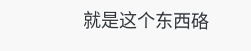就是这个东西硌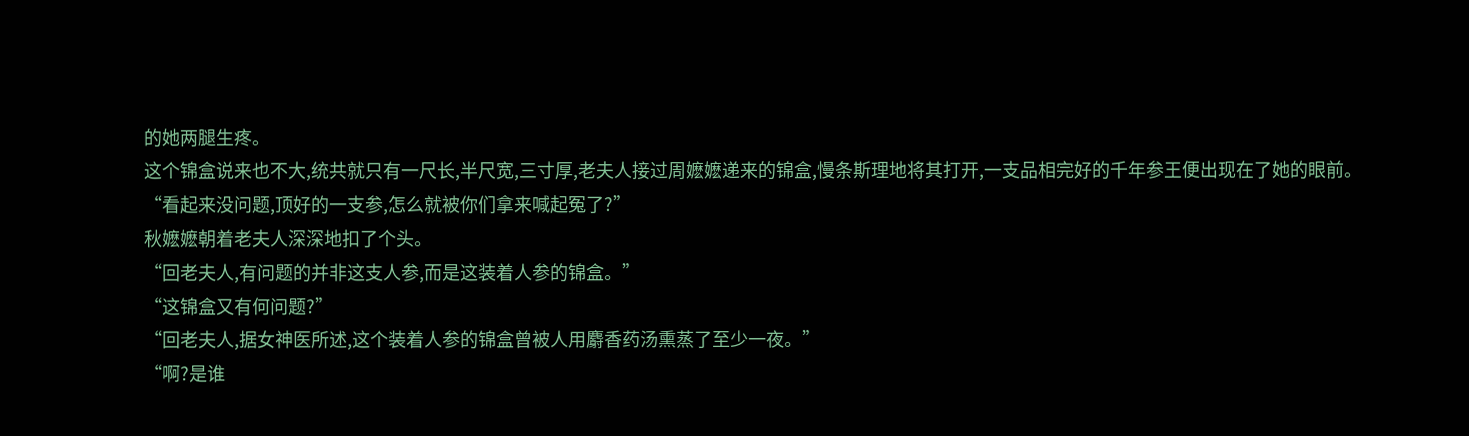的她两腿生疼。
这个锦盒说来也不大,统共就只有一尺长,半尺宽,三寸厚,老夫人接过周嬷嬷递来的锦盒,慢条斯理地将其打开,一支品相完好的千年参王便出现在了她的眼前。
“看起来没问题,顶好的一支参,怎么就被你们拿来喊起冤了?”
秋嬷嬷朝着老夫人深深地扣了个头。
“回老夫人,有问题的并非这支人参,而是这装着人参的锦盒。”
“这锦盒又有何问题?”
“回老夫人,据女神医所述,这个装着人参的锦盒曾被人用麝香药汤熏蒸了至少一夜。”
“啊?是谁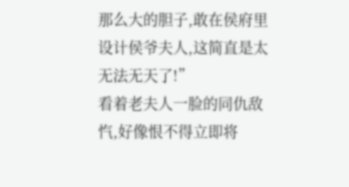那么大的胆子,敢在侯府里设计侯爷夫人,这简直是太无法无天了!”
看着老夫人一脸的同仇敌忾,好像恨不得立即将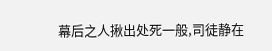幕后之人揪出处死一般,司徒静在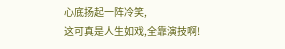心底扬起一阵冷笑,
这可真是人生如戏,全靠演技啊!